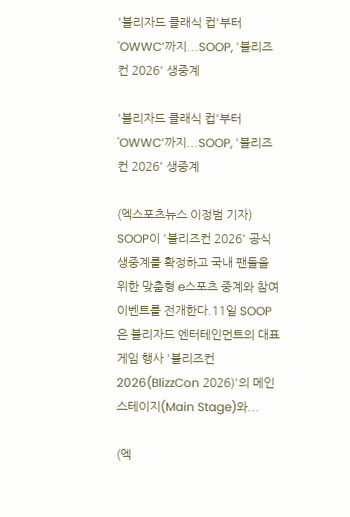'블리자드 클래식 컵'부터 'OWWC’까지...SOOP, '블리즈컨 2026' 생중계

'블리자드 클래식 컵'부터 'OWWC’까지...SOOP, '블리즈컨 2026' 생중계

(엑스포츠뉴스 이정범 기자) SOOP이 '블리즈컨 2026' 공식 생중계를 확정하고 국내 팬들을 위한 맞춤형 e스포츠 중계와 참여 이벤트를 전개한다.11일 SOOP은 블리자드 엔터테인먼트의 대표 게임 행사 '블리즈컨 2026(BlizzCon 2026)'의 메인 스테이지(Main Stage)와...

(엑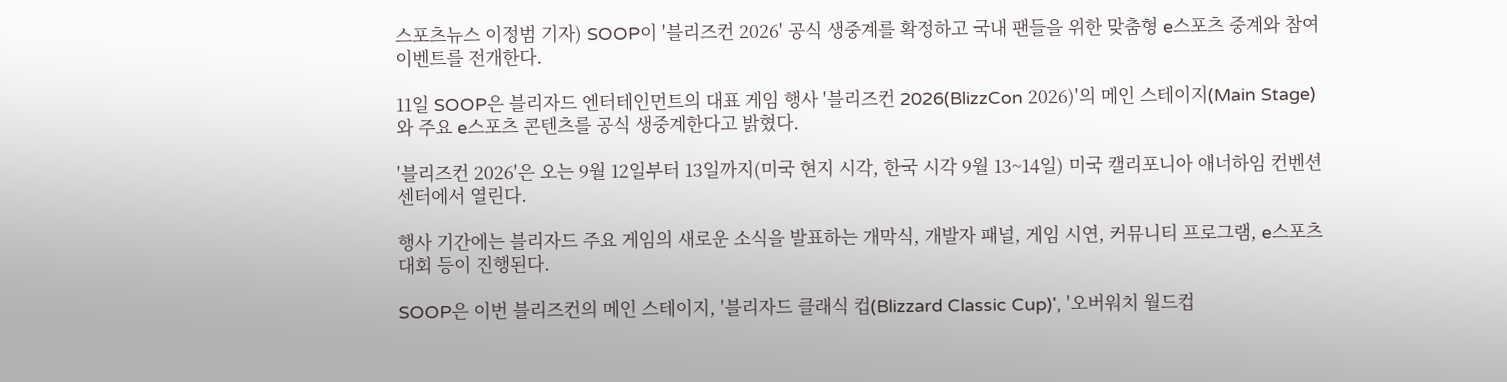스포츠뉴스 이정범 기자) SOOP이 '블리즈컨 2026' 공식 생중계를 확정하고 국내 팬들을 위한 맞춤형 e스포츠 중계와 참여 이벤트를 전개한다.

11일 SOOP은 블리자드 엔터테인먼트의 대표 게임 행사 '블리즈컨 2026(BlizzCon 2026)'의 메인 스테이지(Main Stage)와 주요 e스포츠 콘텐츠를 공식 생중계한다고 밝혔다.

'블리즈컨 2026'은 오는 9월 12일부터 13일까지(미국 현지 시각, 한국 시각 9월 13~14일) 미국 캘리포니아 애너하임 컨벤션 센터에서 열린다.

행사 기간에는 블리자드 주요 게임의 새로운 소식을 발표하는 개막식, 개발자 패널, 게임 시연, 커뮤니티 프로그램, e스포츠 대회 등이 진행된다.

SOOP은 이번 블리즈컨의 메인 스테이지, '블리자드 클래식 컵(Blizzard Classic Cup)', '오버워치 월드컵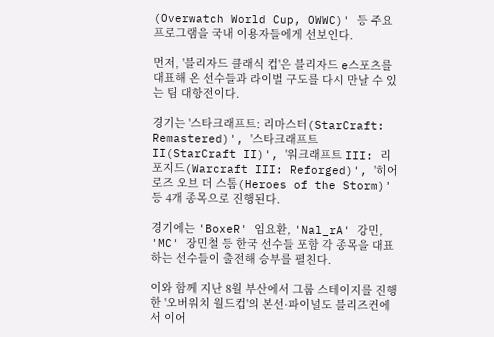(Overwatch World Cup, OWWC)' 등 주요 프로그램을 국내 이용자들에게 선보인다.

먼저, '블리자드 클래식 컵'은 블리자드 e스포츠를 대표해 온 선수들과 라이벌 구도를 다시 만날 수 있는 팀 대항전이다.

경기는 '스타크래프트: 리마스터(StarCraft: Remastered)', '스타크래프트 II(StarCraft II)', '워크래프트 III: 리포지드(Warcraft III: Reforged)', '히어로즈 오브 더 스톰(Heroes of the Storm)' 등 4개 종목으로 진행된다.

경기에는 'BoxeR' 임요환, 'Nal_rA' 강민, 'MC' 장민철 등 한국 선수들 포함 각 종목을 대표하는 선수들이 출전해 승부를 펼친다.

이와 함께 지난 8월 부산에서 그룹 스테이지를 진행한 '오버워치 월드컵'의 본선·파이널도 블리즈컨에서 이어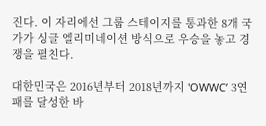진다. 이 자리에선 그룹 스테이지를 통과한 8개 국가가 싱글 엘리미네이션 방식으로 우승을 놓고 경쟁을 펼친다.

대한민국은 2016년부터 2018년까지 'OWWC’ 3연패를 달성한 바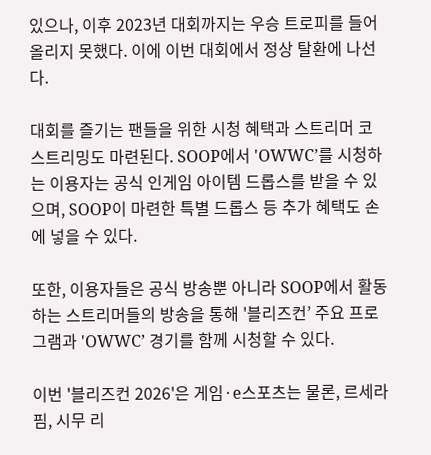있으나, 이후 2023년 대회까지는 우승 트로피를 들어 올리지 못했다. 이에 이번 대회에서 정상 탈환에 나선다.

대회를 즐기는 팬들을 위한 시청 혜택과 스트리머 코스트리밍도 마련된다. SOOP에서 'OWWC’를 시청하는 이용자는 공식 인게임 아이템 드롭스를 받을 수 있으며, SOOP이 마련한 특별 드롭스 등 추가 혜택도 손에 넣을 수 있다.

또한, 이용자들은 공식 방송뿐 아니라 SOOP에서 활동하는 스트리머들의 방송을 통해 '블리즈컨’ 주요 프로그램과 'OWWC’ 경기를 함께 시청할 수 있다.

이번 '블리즈컨 2026'은 게임·e스포츠는 물론, 르세라핌, 시무 리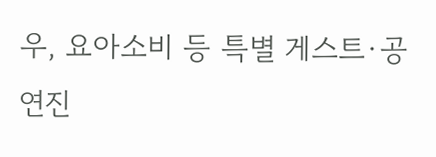우, 요아소비 등 특별 게스트·공연진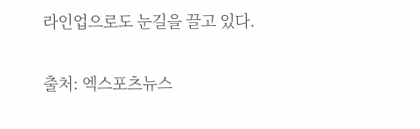라인업으로도 눈길을 끌고 있다.

출처: 엑스포츠뉴스